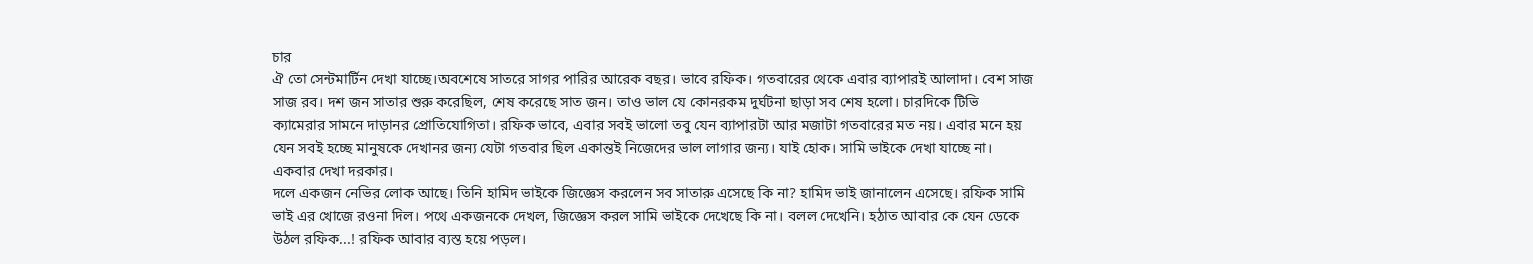চার
ঐ তো সেন্টমার্টিন দেখা যাচ্ছে।অবশেষে সাতরে সাগর পারির আরেক বছর। ভাবে রফিক। গতবারের থেকে এবার ব্যাপারই আলাদা। বেশ সাজ সাজ রব। দশ জন সাতার শুরু করেছিল, শেষ করেছে সাত জন। তাও ভাল যে কোনরকম দুর্ঘটনা ছাড়া সব শেষ হলো। চারদিকে টিভি ক্যামেরার সামনে দাড়ানর প্রোতিযোগিতা। রফিক ভাবে, এবার সবই ভালো তবু যেন ব্যাপারটা আর মজাটা গতবারের মত নয়। এবার মনে হয় যেন সবই হচ্ছে মানুষকে দেখানর জন্য যেটা গতবার ছিল একান্তই নিজেদের ভাল লাগার জন্য। যাই হোক। সামি ভাইকে দেখা যাচ্ছে না। একবার দেখা দরকার।
দলে একজন নেভির লোক আছে। তিনি হামিদ ভাইকে জিজ্ঞেস করলেন সব সাতারু এসেছে কি না? হামিদ ভাই জানালেন এসেছে। রফিক সামি ভাই এর খোজে রওনা দিল। পথে একজনকে দেখল, জিজ্ঞেস করল সামি ভাইকে দেখেছে কি না। বলল দেখেনি। হঠাত আবার কে যেন ডেকে উঠল রফিক...! রফিক আবার ব্যস্ত হয়ে পড়ল।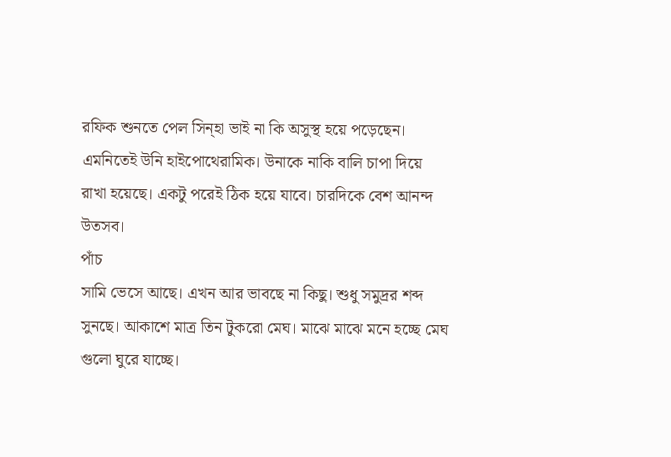রফিক শুনতে পেল সিন্হা ভাই না কি অসুস্থ হয়ে পড়েছেন। এমনিতেই উনি হাইপোথেরামিক। উনাকে নাকি বালি চাপা দিয়ে রাখা হয়েছে। একটু পরেই ঠিক হয়ে যাবে। চারদিকে বেশ আনন্দ উতসব।
পাঁচ
সামি ভেসে আছে। এখন আর ভাবছে না কিছু। শুধু সমুদ্রর শব্দ সুনছে। আকাশে মাত্র তিন টুকরো মেঘ। মাঝে মাঝে মনে হচ্ছে মেঘ গুলো ঘুরে যাচ্ছে।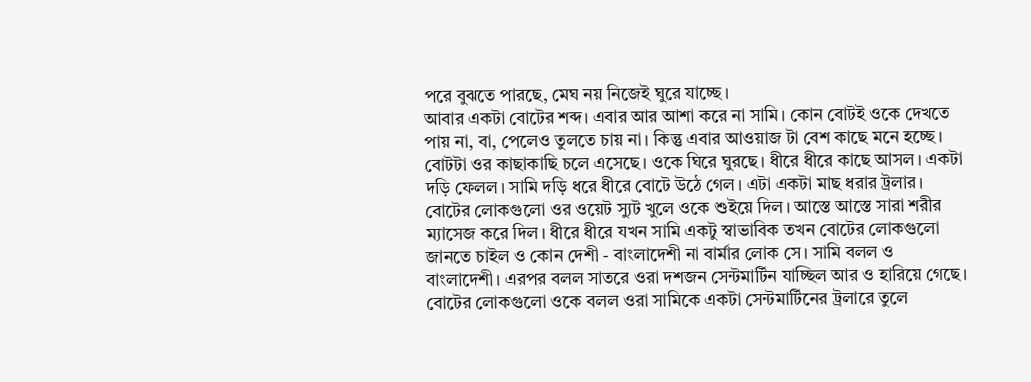পরে বুঝতে পারছে, মেঘ নয় নিজেই ঘুরে যাচ্ছে।
আবার একটা বোটের শব্দ। এবার আর আশা করে না সামি। কোন বোটই ওকে দেখতে পায় না, বা, পেলেও তুলতে চায় না। কিন্তু এবার আওয়াজ টা বেশ কাছে মনে হচ্ছে। বোটটা ওর কাছাকাছি চলে এসেছে। ওকে ঘিরে ঘুরছে। ধীরে ধীরে কাছে আসল। একটা দড়ি ফেলল। সামি দড়ি ধরে ধীরে বোটে উঠে গেল। এটা একটা মাছ ধরার ট্রলার।
বোটের লোকগুলো ওর ওয়েট স্যুট খুলে ওকে শুইয়ে দিল। আস্তে আস্তে সারা শরীর ম্যাসেজ করে দিল। ধীরে ধীরে যখন সামি একটু স্বাভাবিক তখন বোটের লোকগুলো জানতে চাইল ও কোন দেশী - বাংলাদেশী না বার্মার লোক সে। সামি বলল ও বাংলাদেশী। এরপর বলল সাতরে ওরা দশজন সেন্টমার্টিন যাচ্ছিল আর ও হারিয়ে গেছে। বোটের লোকগুলো ওকে বলল ওরা সামিকে একটা সেন্টমার্টিনের ট্রলারে তুলে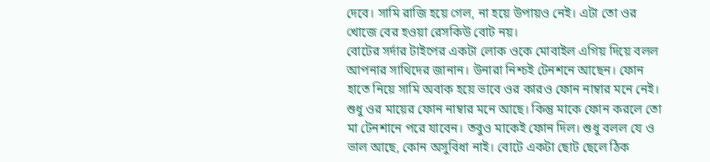দেবে। সামি রাজি হয়ে গেল, না হয়ে উপায়ও নেই। এটা তো ওর খোজে বের হওয়া রেসকিউ বোট নয়।
বোটের সর্দার টাইপের একটা লোক ওকে মোবাইল এগিয় দিয়ে বলল আপনার সাথিদের জানান। উনারা নিশ্চই টেনশনে আছেন। ফোন হাতে নিয়ে সামি অবাক হয়ে ভাবে ওর কারও ফোন নাম্বার মনে নেই। শুধু ওর মায়ের ফোন নাম্বার মনে আছে। কিন্তু মাকে ফোন করলে তো মা টেনশানে পরে যাবেন। তবুও মাকেই ফোন দিল। শুধু বলল যে ও ভাল আছে, কোন অসুবিধা নাই। বোটে একটা ছোট ছেলে ঠিক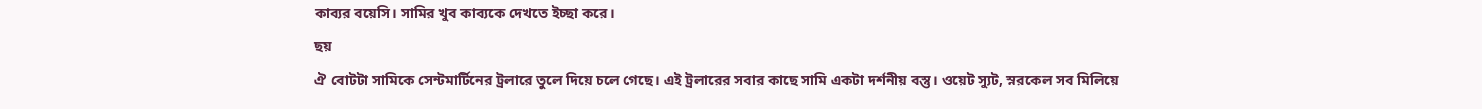কাব্যর বয়েসি। সামির খুব কাব্যকে দেখতে ইচ্ছা করে।
ছয়
ঐ বোটটা সামিকে সেন্টমার্টিনের ট্রলারে তুলে দিয়ে চলে গেছে। এই ট্রলারের সবার কাছে সামি একটা দর্শনীয় বস্তু। ওয়েট স্যুট, স্নরকেল সব মিলিয়ে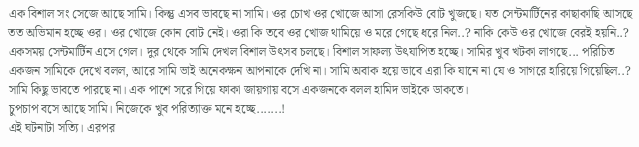এক বিশাল সং সেজে আছে সামি। কিন্তু এসব ভাবছে না সামি। ওর চোখ ওর খোজে আসা রেসকিউ বোট খুজছে। যত সেন্টমার্টিনের কাছাকাছি আসছে তত অভিমান হচ্ছে ওর। ওর খোজে কোন বোট নেই। ওরা কি তবে ওর খোজ থামিয়ে ও মরে গেছে ধরে নিল..? নাকি কেউ ওর খোজে বেরই হয়নি..?
একসময় সেন্টমার্টিন এসে গেল। দুর থেকে সামি দেখল বিশাল উৎসব চলছে। বিশাল সাফল্য উৎযাপিত হচ্ছে। সামির খুব খটকা লাগছে... পরিচিত একজন সামিকে দেখে বলল, আরে সামি ভাই অনেকক্ষন আপনাকে দেখি না। সামি অবাক হয়ে ভাবে এরা কি যানে না যে ও সাগরে হারিয়ে গিয়েছিল..? সামি কিছু ভাবতে পারছে না। এক পাশে সরে গিয়ে ফাকা জায়গায় বসে একজনকে বলল হামিদ ভাইকে ডাকতে।
চুপচাপ বসে আছে সামি। নিজেকে খুব পরিত্যাক্ত মনে হচ্ছে.......!
এই ঘটনাটা সত্যি। এরপর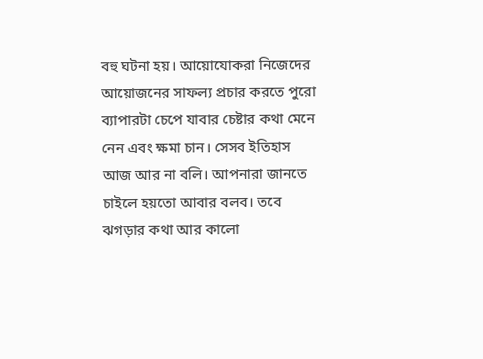বহু ঘটনা হয়। আয়োযোকরা নিজেদের আয়োজনের সাফল্য প্রচার করতে পুরো ব্যাপারটা চেপে যাবার চেষ্টার কথা মেনে নেন এবং ক্ষমা চান। সেসব ইতিহাস আজ আর না বলি। আপনারা জানতে চাইলে হয়তো আবার বলব। তবে ঝগড়ার কথা আর কালো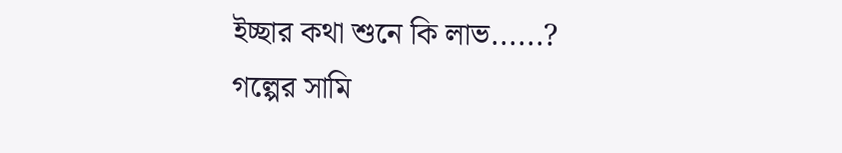ইচ্ছার কথা শুনে কি লাভ......?
গল্পের সামি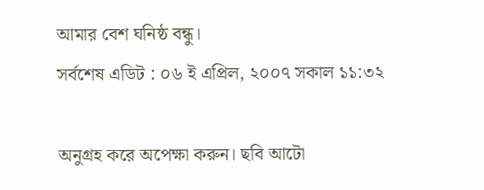আমার বেশ ঘনিষ্ঠ বন্ধু।
সর্বশেষ এডিট : ০৬ ই এপ্রিল, ২০০৭ সকাল ১১:৩২

অনুগ্রহ করে অপেক্ষা করুন। ছবি আটো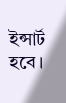ইন্সার্ট হবে।